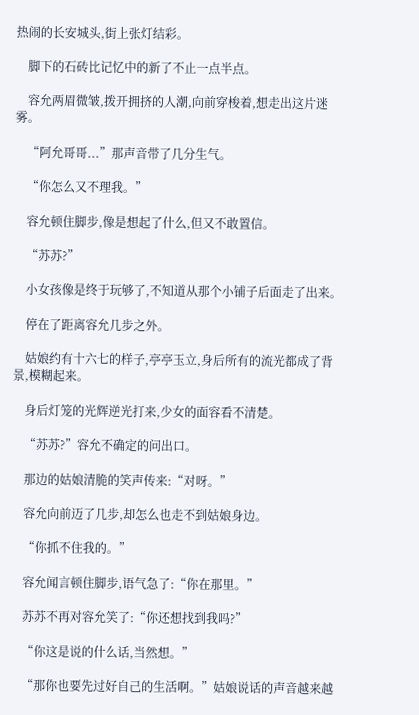热闹的长安城头,街上张灯结彩。

    脚下的石砖比记忆中的新了不止一点半点。

    容允两眉微皱,拨开拥挤的人潮,向前穿梭着,想走出这片迷雾。

    “阿允哥哥...”那声音带了几分生气。

    “你怎么又不理我。”

    容允顿住脚步,像是想起了什么,但又不敢置信。

    “苏苏?”

    小女孩像是终于玩够了,不知道从那个小铺子后面走了出来。

    停在了距离容允几步之外。

    姑娘约有十六七的样子,亭亭玉立,身后所有的流光都成了背景,模糊起来。

    身后灯笼的光辉逆光打来,少女的面容看不清楚。

    “苏苏?”容允不确定的问出口。

    那边的姑娘清脆的笑声传来:“对呀。”

    容允向前迈了几步,却怎么也走不到姑娘身边。

    “你抓不住我的。”

    容允闻言顿住脚步,语气急了:“你在那里。”

    苏苏不再对容允笑了:“你还想找到我吗?”

    “你这是说的什么话,当然想。”

    “那你也要先过好自己的生活啊。”姑娘说话的声音越来越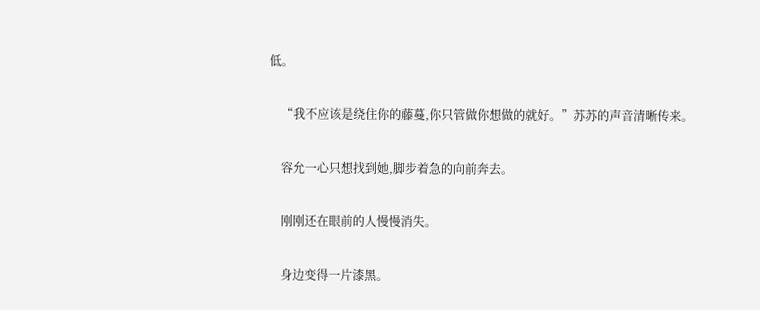低。

    “我不应该是绕住你的藤蔓,你只管做你想做的就好。”苏苏的声音清晰传来。

    容允一心只想找到她,脚步着急的向前奔去。

    刚刚还在眼前的人慢慢消失。

    身边变得一片漆黑。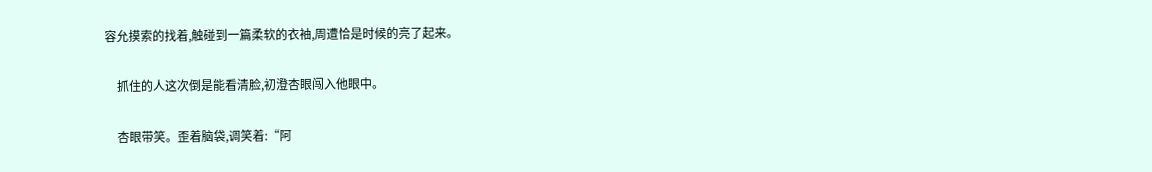容允摸索的找着,触碰到一篇柔软的衣袖,周遭恰是时候的亮了起来。

    抓住的人这次倒是能看清脸,初澄杏眼闯入他眼中。

    杏眼带笑。歪着脑袋,调笑着:“阿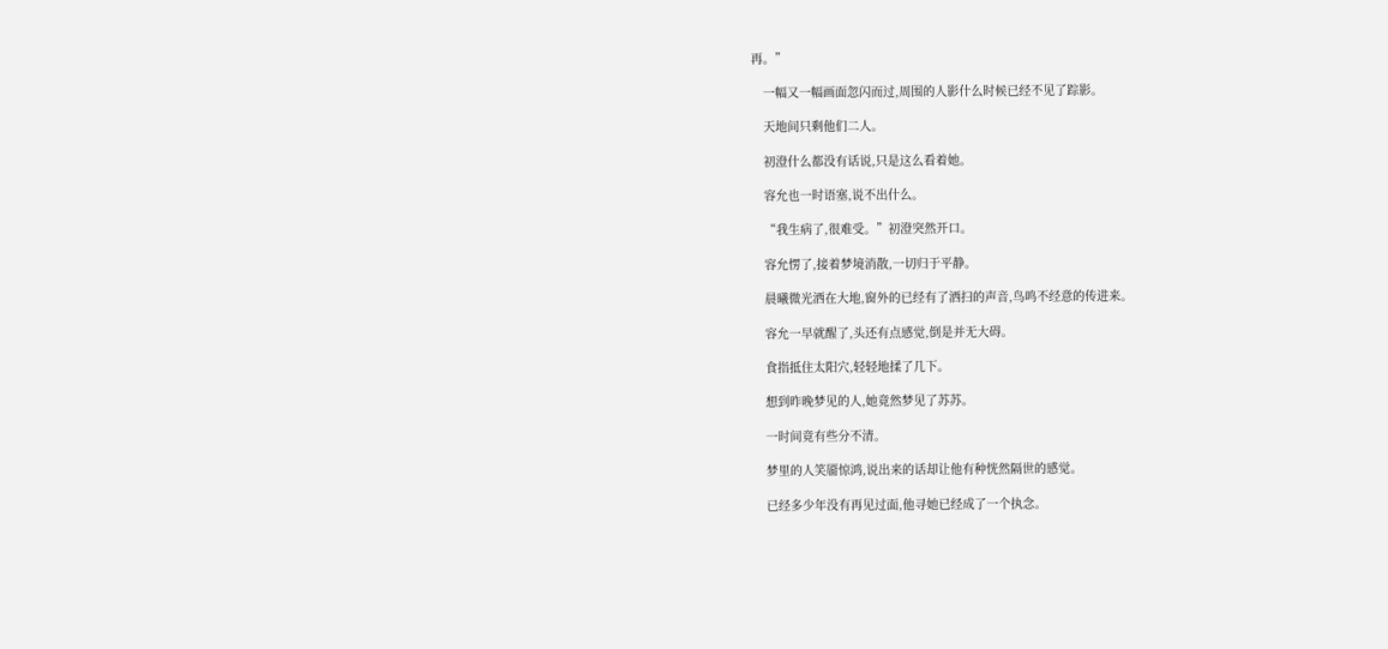再。”

    一幅又一幅画面忽闪而过,周围的人影什么时候已经不见了踪影。

    天地间只剩他们二人。

    初澄什么都没有话说,只是这么看着她。

    容允也一时语塞,说不出什么。

    “我生病了,很难受。”初澄突然开口。

    容允愣了,接着梦境消散,一切归于平静。

    晨曦微光洒在大地,窗外的已经有了洒扫的声音,鸟鸣不经意的传进来。

    容允一早就醒了,头还有点感觉,倒是并无大碍。

    食指抵住太阳穴,轻轻地揉了几下。

    想到昨晚梦见的人,她竟然梦见了苏苏。

    一时间竟有些分不清。

    梦里的人笑靥惊鸿,说出来的话却让他有种恍然隔世的感觉。

    已经多少年没有再见过面,他寻她已经成了一个执念。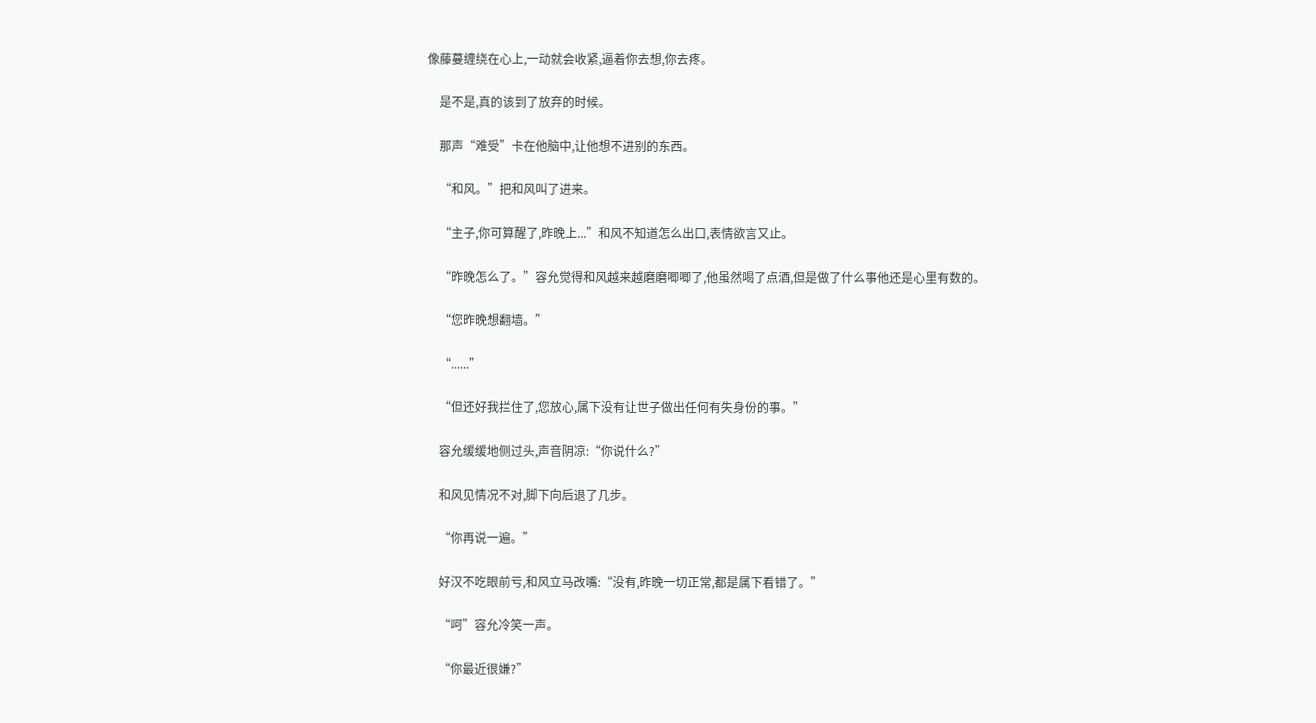像藤蔓缠绕在心上,一动就会收紧,逼着你去想,你去疼。

    是不是,真的该到了放弃的时候。

    那声“难受”卡在他脑中,让他想不进别的东西。

    “和风。”把和风叫了进来。

    “主子,你可算醒了,昨晚上...”和风不知道怎么出口,表情欲言又止。

    “昨晚怎么了。”容允觉得和风越来越磨磨唧唧了,他虽然喝了点酒,但是做了什么事他还是心里有数的。

    “您昨晚想翻墙。”

    “......”

    “但还好我拦住了,您放心,属下没有让世子做出任何有失身份的事。”

    容允缓缓地侧过头,声音阴凉:“你说什么?”

    和风见情况不对,脚下向后退了几步。

    “你再说一遍。”

    好汉不吃眼前亏,和风立马改嘴:“没有,昨晚一切正常,都是属下看错了。”

    “呵”容允冷笑一声。

    “你最近很嫌?”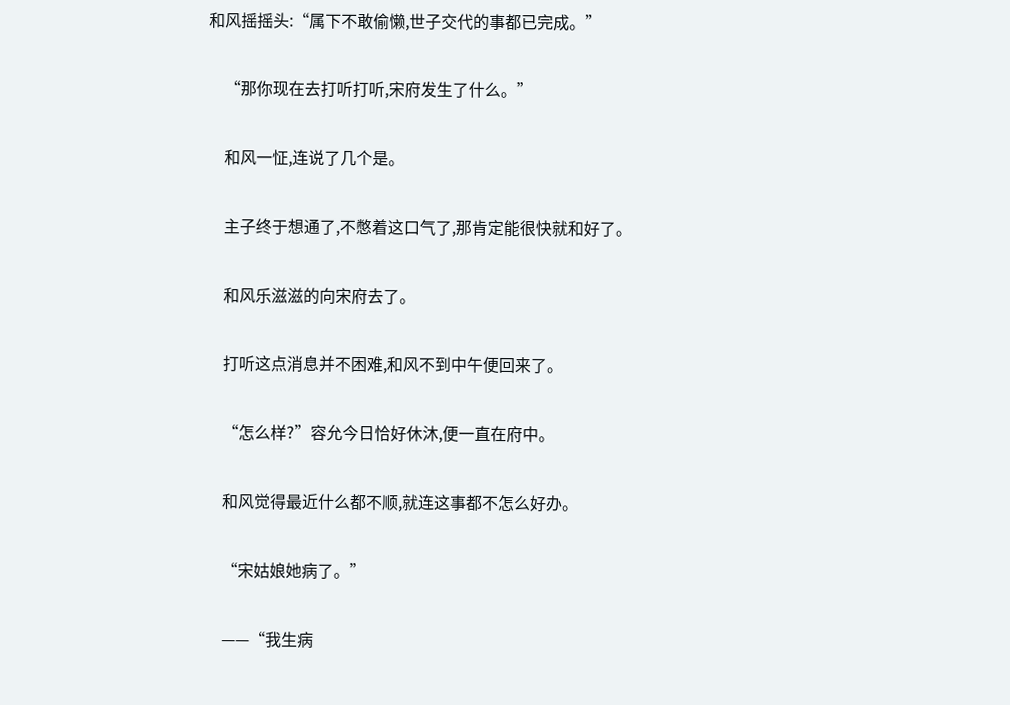和风摇摇头:“属下不敢偷懒,世子交代的事都已完成。”

    “那你现在去打听打听,宋府发生了什么。”

    和风一怔,连说了几个是。

    主子终于想通了,不憋着这口气了,那肯定能很快就和好了。

    和风乐滋滋的向宋府去了。

    打听这点消息并不困难,和风不到中午便回来了。

    “怎么样?”容允今日恰好休沐,便一直在府中。

    和风觉得最近什么都不顺,就连这事都不怎么好办。

    “宋姑娘她病了。”

    ——“我生病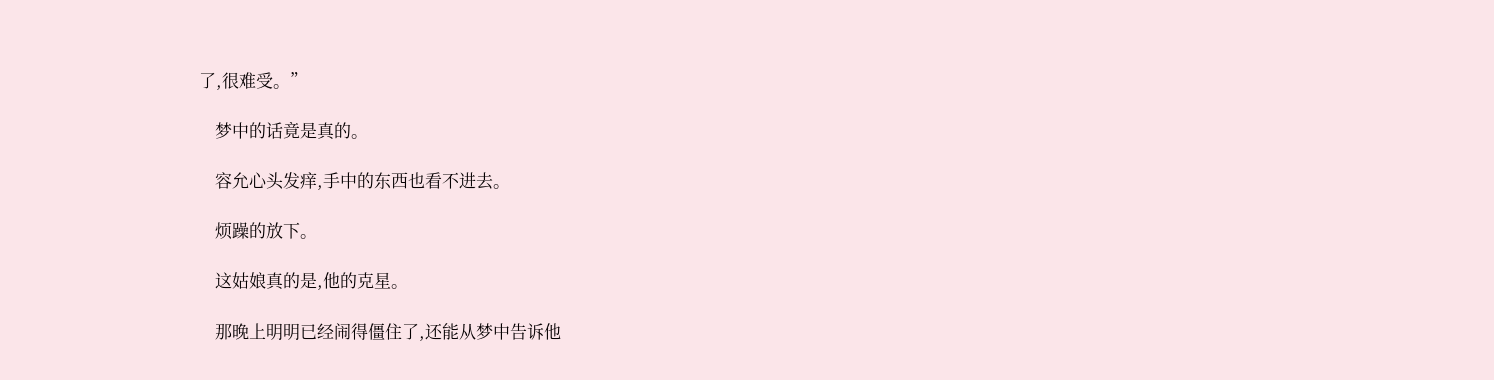了,很难受。”

    梦中的话竟是真的。

    容允心头发痒,手中的东西也看不进去。

    烦躁的放下。

    这姑娘真的是,他的克星。

    那晚上明明已经闹得僵住了,还能从梦中告诉他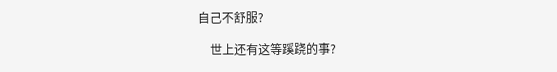自己不舒服?

    世上还有这等蹊跷的事?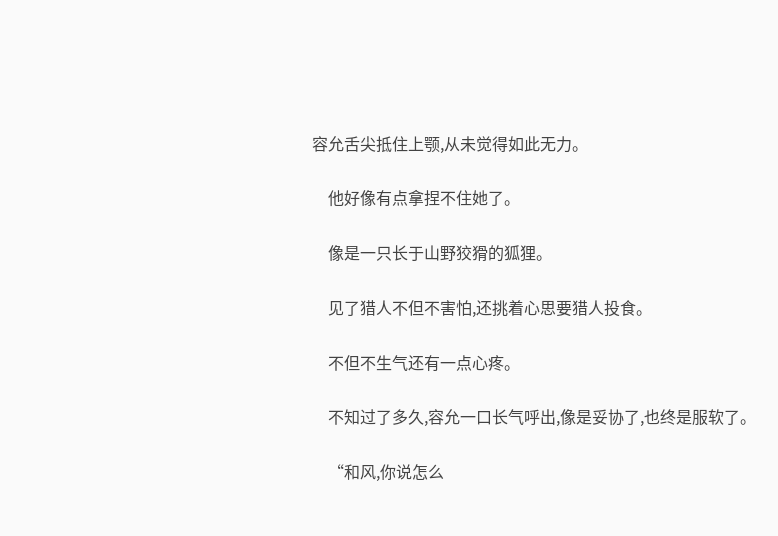容允舌尖抵住上颚,从未觉得如此无力。

    他好像有点拿捏不住她了。

    像是一只长于山野狡猾的狐狸。

    见了猎人不但不害怕,还挑着心思要猎人投食。

    不但不生气还有一点心疼。

    不知过了多久,容允一口长气呼出,像是妥协了,也终是服软了。

    “和风,你说怎么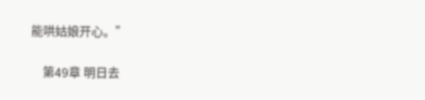能哄姑娘开心。”

    第49章 明日去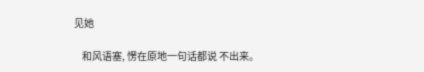见她

    和风语塞, 愣在原地一句话都说 不出来。